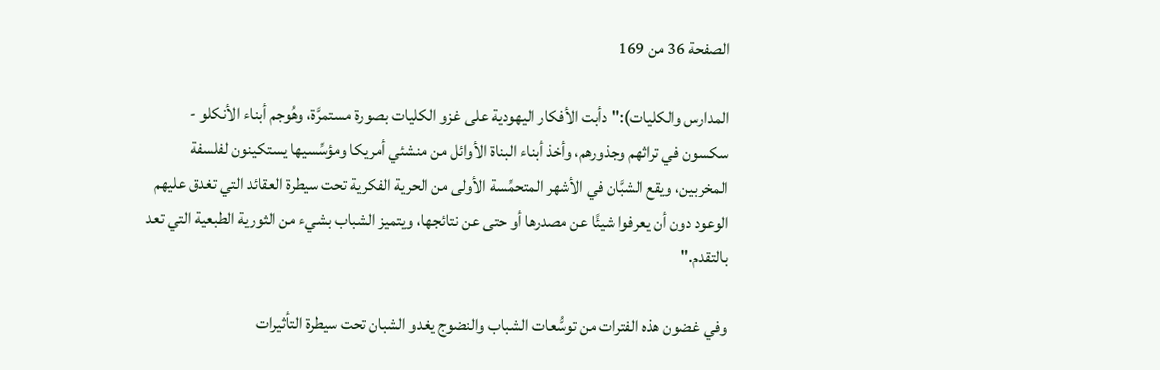الصفحة 36 من 169

المدارس والكليات):"دأبت الأفكار اليهودية على غزو الكليات بصورة مستمرَّة، وهُوجم أبناء الأنكلو - سكسون في تراثهم وجذورهم، وأخذ أبناء البناة الأوائل من منشئي أمريكا ومؤسِّسيها يستكينون لفلسفة المخربين، ويقع الشبَّان في الأشهر المتحمِّسة الأولى من الحرية الفكرية تحت سيطرة العقائد التي تغدق عليهم الوعود دون أن يعرفوا شيئًا عن مصدرها أو حتى عن نتائجها، ويتميز الشباب بشيء من الثورية الطبعية التي تعد بالتقدم."

وفي غضون هذه الفترات من توسُّعات الشباب والنضوج يغدو الشبان تحت سيطرة التأثيرات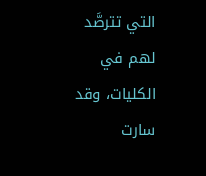التي تترصَّد لهم في الكليات، وقد سارت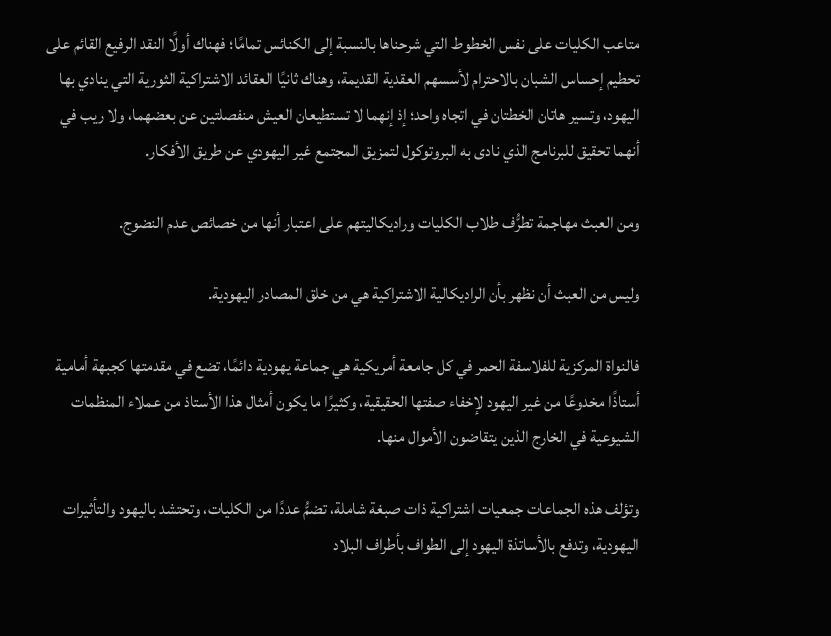متاعب الكليات على نفس الخطوط التي شرحناها بالنسبة إلى الكنائس تمامًا؛ فهناك أولًا النقد الرفيع القائم على تحطيم إحساس الشبان بالاحترام لأسسهم العقدية القديمة، وهناك ثانيًا العقائد الاشتراكية الثورية التي ينادي بها اليهود، وتسير هاتان الخطتان في اتجاه واحد؛ إذ إنهما لا تستطيعان العيش منفصلتين عن بعضهما، ولا ريب في أنهما تحقيق للبرنامج الذي نادى به البروتوكول لتمزيق المجتمع غير اليهودي عن طريق الأفكار.

ومن العبث مهاجمة تطرُّف طلاب الكليات وراديكاليتهم على اعتبار أنها من خصائص عدم النضوج.

وليس من العبث أن نظهر بأن الراديكالية الاشتراكية هي من خلق المصادر اليهودية.

فالنواة المركزية للفلاسفة الحمر في كل جامعة أمريكية هي جماعة يهودية دائمًا، تضع في مقدمتها كجبهة أمامية أستاذًا مخدوعًا من غير اليهود لإخفاء صفتها الحقيقية، وكثيرًا ما يكون أمثال هذا الأستاذ من عملاء المنظمات الشيوعية في الخارج الذين يتقاضون الأموال منها.

وتؤلف هذه الجماعات جمعيات اشتراكية ذات صبغة شاملة، تضمُّ عددًا من الكليات، وتحتشد باليهود والتأثيرات اليهودية، وتدفع بالأساتذة اليهود إلى الطواف بأطراف البلاد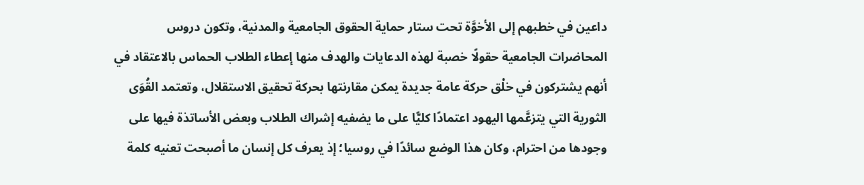داعين في خطبهم إلى الأخوَّة تحت ستار حماية الحقوق الجامعية والمدنية، وتكون دروس المحاضرات الجامعية حقولًا خصبة لهذه الدعايات والهدف منها إعطاء الطلاب الحماس بالاعتقاد في أنهم يشتركون في خلْق حركة عامة جديدة يمكن مقارنتها بحركة تحقيق الاستقلال، وتعتمد القُوَى الثورية التي يتزعَّمها اليهود اعتمادًا كليًّا على ما يضفيه إشراك الطلاب وبعض الأساتذة فيها على وجودها من احترام، وكان هذا الوضع سائدًا في روسيا؛ إذ يعرف كل إنسان ما أصبحت تعنيه كلمة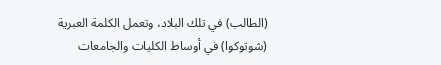(الطالب) في تلك البلاد، وتعمل الكلمة العبرية (شوتوكوا) في أوساط الكليات والجامعات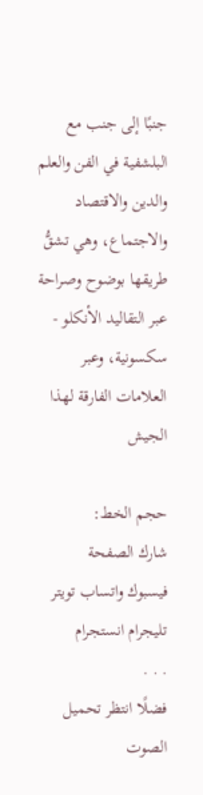جنبًا إلى جنب مع البلشفية في الفن والعلم والدين والاقتصاد والاجتماع، وهي تشقُّ طريقها بوضوح وصراحة عبر التقاليد الأنكلو - سكسونية، وعبر العلامات الفارقة لهذا الجيش

حجم الخط:
شارك الصفحة
فيسبوك واتساب تويتر تليجرام انستجرام
. . .
فضلًا انتظر تحميل الصوت